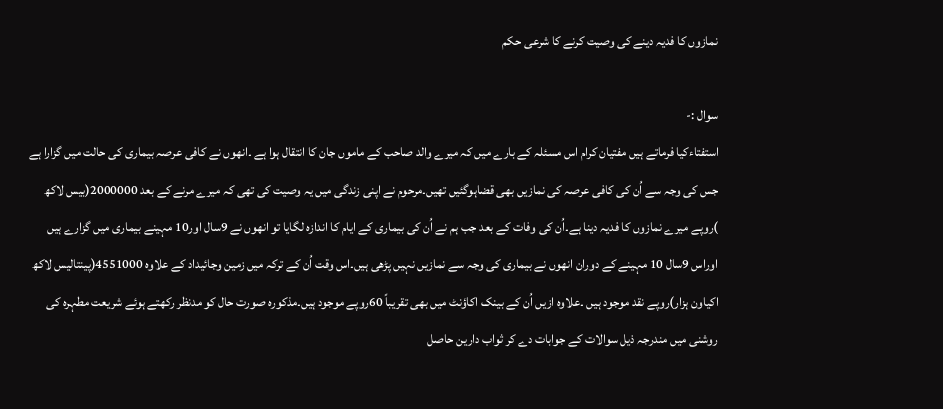نمازوں کا فدیہ دینے کی وصیت کرنے کا شرعی حکم

سوال :-
استفتاءکیا فرماتے ہیں مفتیان کرام اس مسئلہ کے بارے میں کہ میرے والد صاحب کے ماموں جان کا انتقال ہوا ہے ۔انھوں نے کافی عرصہ بیماری کی حالت میں گزارا ہے جس کی وجہ سے اُن کی کافی عرصہ کی نمازیں بھی قضاہوگئیں تھیں۔مرحوم نے اپنی زندگی میں یہ وصیت کی تھی کہ میرے مرنے کے بعد 2000000(بیس لاکھ )روپے میرے نمازوں کا فدیہ دینا ہے۔اُن کی وفات کے بعد جب ہم نے اُن کی بیماری کے ایام کا اندازہ لگایا تو انھوں نے 9سال اور10 مہینے بیماری میں گزارے ہیں اوراس 9سال 10 مہینے کے دوران انھوں نے بیماری کی وجہ سے نمازیں نہیں پڑھی ہیں۔اس وقت اُن کے ترکہ میں زمین وجائیداد کے علاوہ 4551000(پینتالیس لاکھ اکیاون ہزار)روپے نقد موجود ہیں ۔علاوہ ازیں اُن کے بینک اکاؤنٹ میں بھی تقریباً 60روپے موجود ہیں۔مذکورہ صورت حال کو مدنظر رکھتے ہوئے شریعت مطہرہ کی روشنی میں مندرجہ ذیل سوالات کے جوابات دے کر ثواب دارین حاصل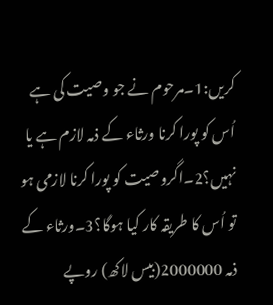کریں:1۔مرحوم نے جو وصیت کی ہے اُس کو پورا کرنا ورثاء کے ذمہ لازم ہے یا نہیں؟2۔اگروصیت کو پورا کرنا لازمی ہو تو اُس کا طریقہ کار کیا ہوگا؟3۔ورثاء کے ذمہ 2000000(بیس لاکھ) روپے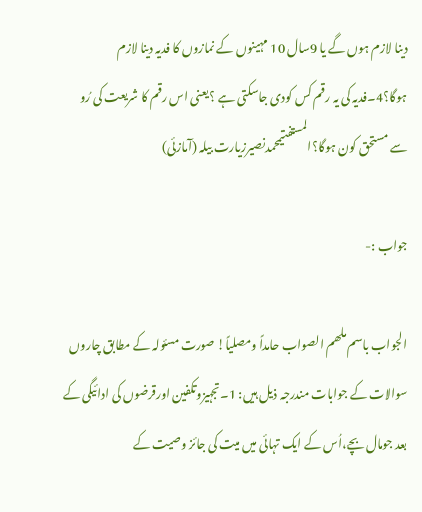دینا لازم ہوں گے یا 9سال 10 مہینوں کے نمازوں کا فدیہ دینا لازم ہوگا؟4۔فدیہ کی یہ رقم کس کودی جاسکتی ہے ؟یعنی اس رقم کا شریعت کی رُو سے مستحق کون ہوگا؟المستفتیمحمدنصیرزیارت بیلہ (آمازئی)

جواب :-

الجواب باسم ملھم الصواب حامداً ومصلیاً! صورت مسئولہ کے مطابق چاروں سوالات کے جوابات مندرجہ ذیل ہیں: 1۔تجہیزوتکفین اورقرضوں کی ادائیگی کے بعد جومال بچے،اُس کے ایک تہائی میں میت کی جائز وصیت کے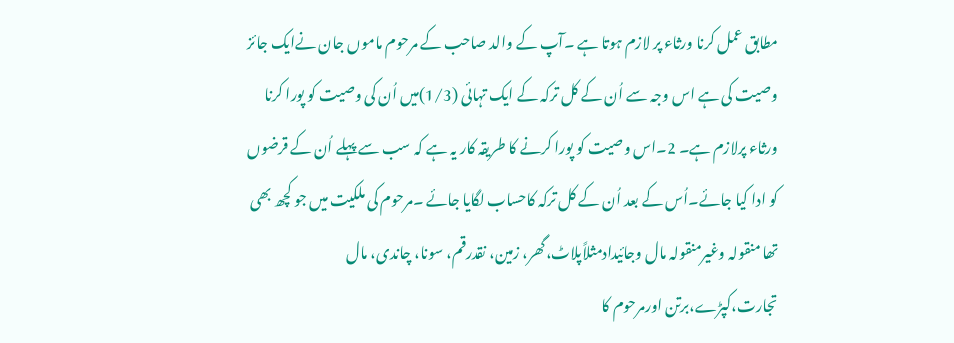مطابق عمل کرنا ورثاء پر لازم ہوتا ہے ۔آپ کے والد صاحب کے مرحوم ماموں جان نےایک جائز وصیت کی ہے اس وجہ سے اُن کے کل ترکہ کے ایک تہائی (1/3)میں اُن کی وصیت کو پورا کرنا ورثاء پرلازم ہے۔ 2۔اس وصیت کو پورا کرنے کا طریقہ کار یہ ہے کہ سب سے پہلے اُن کے قرضوں کو ادا کیا جائے۔اُس کے بعد اُن کے کل ترکہ کاحساب لگایا جائے ۔مرحوم کی ملکیت میں جو کچھ بھی تھا منقولہ وغیرمنقولہ مال وجائیدادمثلاًپلاٹ،گھر، زمین، نقدرقم، سونا، چاندی، مال تجارت،کپڑے،برتن اورمرحوم کا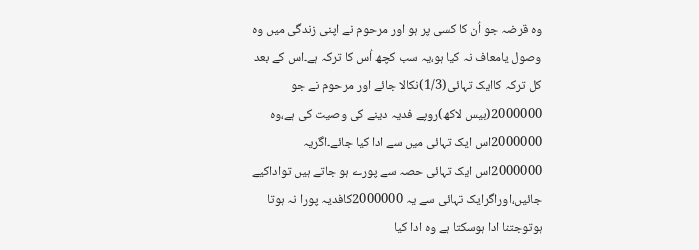وہ قرضہ جو اُن کا کسی پر ہو اور مرحوم نے اپنی زندگی میں وہ وصول یامعاف نہ کیا ہو،یہ سب کچھ اُس کا ترکہ ہے۔اس کے بعد کل ترکہ کاایک تہائی(1/3)نکالا جائے اور مرحوم نے جو 2000000(بیس لاکھ)روپے فدیہ دینے کی وصیت کی ہے،وہ 2000000اس ایک تہائی میں سے ادا کیا جائے۔اگریہ 2000000اس ایک تہائی حصہ سے پورے ہو جاتے ہیں تواداکیے جائیں،اوراگرایک تہائی سے یہ 2000000کافدیہ پورا نہ ہوتا ہوتوجتنا ادا ہوسکتا ہے وہ ادا کیا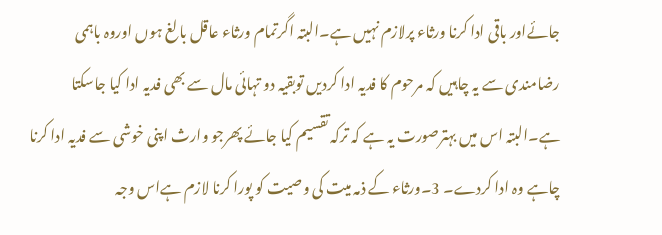جائےاور باقی ادا کرنا ورثاء پرلازم نہیں ہے۔البتہ اگرتمام ورثاء عاقل بالغ ہوں اوروہ باہمی رضامندی سے یہ چاہیں کہ مرحوم کا فدیہ ادا کردیں توبقیہ دو تہائی مال سے بھی فدیہ ادا کیا جاسکتا ہے۔البتہ اس میں بہترصورت یہ ہے کہ ترکہ تقسیم کیا جائے پھرجو وارث اپنی خوشی سے فدیہ ادا کرنا چاہے وہ ادا کردے۔ 3۔ورثاء کے ذمہ میت کی وصیت کو پورا کرنا لازم ہےاس وجہ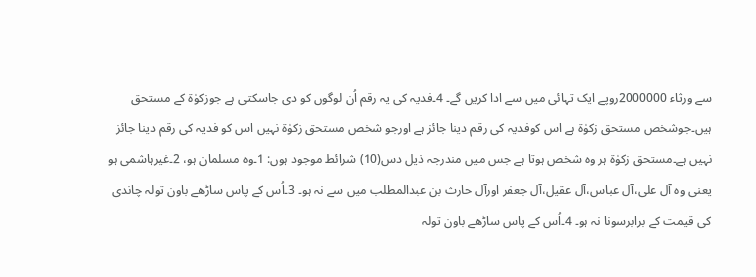سے ورثاء 2000000روپے ایک تہائی میں سے ادا کریں گے۔ 4۔فدیہ کی یہ رقم اُن لوگوں کو دی جاسکتی ہے جوزکوٰۃ کے مستحق ہیں۔جوشخص مستحق زکوٰۃ ہے اس کوفدیہ کی رقم دینا جائز ہے اورجو شخص مستحق زکوٰۃ نہیں اس کو فدیہ کی رقم دینا جائز نہیں ہے۔مستحق زکوٰۃ ہر وہ شخص ہوتا ہے جس میں مندرجہ ذیل دس(10) شرائط موجود ہوں: 1۔وہ مسلمان ہو، 2۔غیرہاشمی ہو یعنی وہ آل علی،آل عباس،آل عقیل،آل جعفر اورآل حارث بن عبدالمطلب میں سے نہ ہو۔ 3۔اُس کے پاس ساڑھے باون تولہ چاندی کی قیمت کے برابرسونا نہ ہو۔ 4۔اُس کے پاس ساڑھے باون تولہ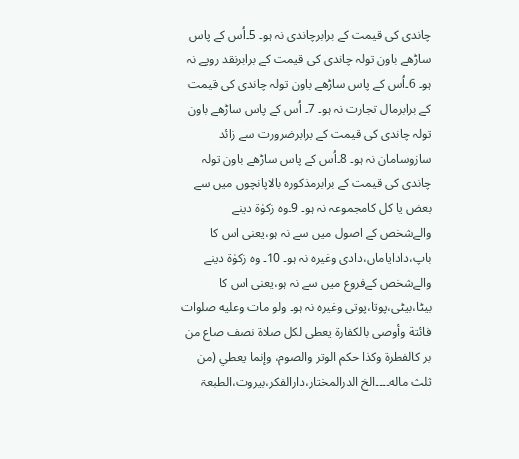چاندی کی قیمت کے برابرچاندی نہ ہو۔ 5۔اُس کے پاس ساڑھے باون تولہ چاندی کی قیمت کے برابرنقد روپے نہ ہو۔ 6۔اُس کے پاس ساڑھے باون تولہ چاندی کی قیمت کے برابرمال تجارت نہ ہو۔ 7۔ اُس کے پاس ساڑھے باون تولہ چاندی کی قیمت کے برابرضرورت سے زائد سازوسامان نہ ہو۔ 8۔اُس کے پاس ساڑھے باون تولہ چاندی کی قیمت کے برابرمذکورہ بالاپانچوں میں سے بعض یا کل کامجموعہ نہ ہو۔ 9۔وہ زکوٰۃ دینے والےشخص کے اصول میں سے نہ ہو،یعنی اس کا باپ،دادایاماں،دادی وغیرہ نہ ہو۔ 10۔ وہ زکوٰۃ دینے والےشخص کےفروع میں سے نہ ہو،یعنی اس کا بیٹا،بیٹی،پوتا،پوتی وغیرہ نہ ہو۔ ولو مات وعليه صلوات فائتة وأوصى بالكفارة يعطى لكل صلاة نصف صاع من بر كالفطرة وكذا حكم الوتر والصوم، وإنما يعطي (من ثلث ماله۔۔۔۔الخ الدرالمختار،دارالفکر،بیروت،الطبعۃ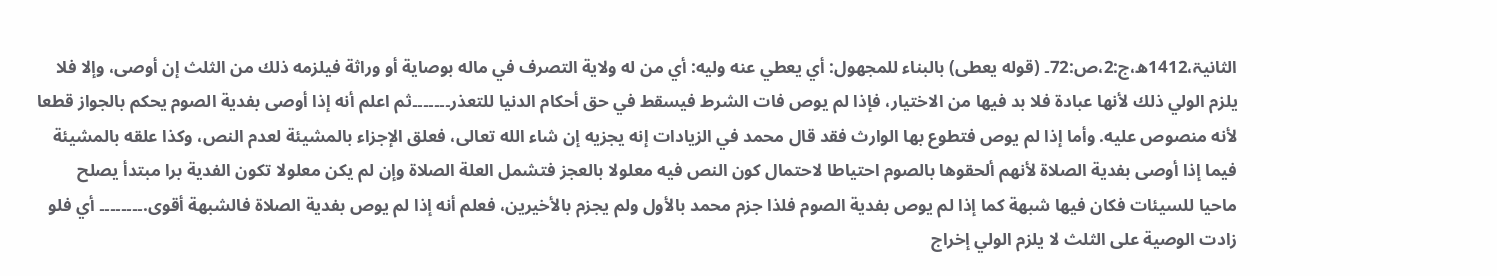الثانیۃ،1412ھ،ج:2،ص:72۔ (قوله يعطى) بالبناء للمجهول: أي يعطي عنه وليه: أي من له ولاية التصرف في ماله بوصاية أو وراثة فيلزمه ذلك من الثلث إن أوصى، وإلا فلا يلزم الولي ذلك لأنها عبادة فلا بد فيها من الاختيار، فإذا لم يوص فات الشرط فيسقط في حق أحكام الدنيا للتعذر۔۔۔۔۔۔۔ثم اعلم أنه إذا أوصى بفدية الصوم يحكم بالجواز قطعا لأنه منصوص عليه. وأما إذا لم يوص فتطوع بها الوارث فقد قال محمد في الزيادات إنه يجزيه إن شاء الله تعالى، فعلق الإجزاء بالمشيئة لعدم النص، وكذا علقه بالمشيئة فيما إذا أوصى بفدية الصلاة لأنهم ألحقوها بالصوم احتياطا لاحتمال كون النص فيه معلولا بالعجز فتشمل العلة الصلاة وإن لم يكن معلولا تكون الفدية برا مبتدأ يصلح ماحيا للسيئات فكان فيها شبهة كما إذا لم يوص بفدية الصوم فلذا جزم محمد بالأول ولم يجزم بالأخيرين، فعلم أنه إذا لم يوص بفدية الصلاة فالشبهة أقوى.۔۔۔۔۔۔۔۔ أي فلو زادت الوصية على الثلث لا يلزم الولي إخراج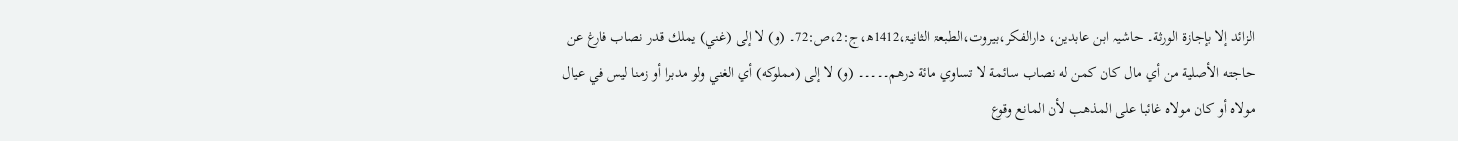الزائد إلا بإجازة الورثة۔ حاشیہ ابن عابدین، دارالفکر،بیروت،الطبعۃ الثانیۃ،1412ھ،ج:2،ص:72۔ (و) لا إلى (غني) يملك قدر نصاب فارغ عن حاجته الأصلية من أي مال كان كمن له نصاب سائمة لا تساوي مائة درهم۔۔۔۔۔ (و) لا إلى (مملوكه) أي الغني ولو مدبرا أو زمنا ليس في عيال مولاه أو كان مولاه غائبا على المذهب لأن المانع وقوع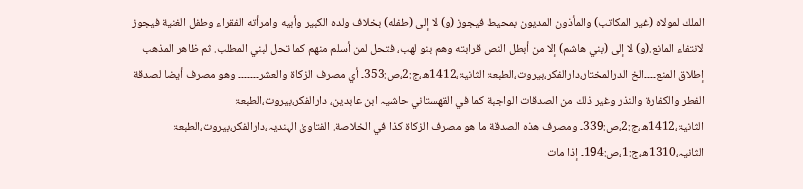الملك لمولاه (غير المكاتب) والمأذون المديون بمحيط فيجوز (و) لا إلى (طفله) بخلاف ولده الكبير وأبيه وامرأته الفقراء وطفل الغنية فيجوز لانتفاء المانع.(و) لا إلى (بني هاشم) إلا من أبطل النص قرابته وهم بنو لهب، فتحل لمن أسلم منهم كما تحل لبني المطلب. ثم ظاهر المذهب إطلاق المنع۔۔۔۔الخ الدرالمختار،دارالفکر،بیروت،الطبعۃ الثانیۃ،1412ھ،ج:2،ص:353۔ أي مصرف الزكاة والعشر۔۔۔۔۔۔۔ وهو مصرف أيضا لصدقة الفطر والكفارة والنذر وغير ذلك من الصدقات الواجبة كما في القهستاني حاشیہ ابن عابدین، دارالفکر،بیروت،الطبعۃ الثانیۃ،1412ھ،ج:2،ص:339۔ ومصرف هذه الصدقة ما هو مصرف الزكاة كذا في الخلاصة. الفتاویٰ الہندیہ،دارالفکر،بیروت،الطبعۃ الثانیہ،1310ھ،ج:1،ص:194۔ إذا مات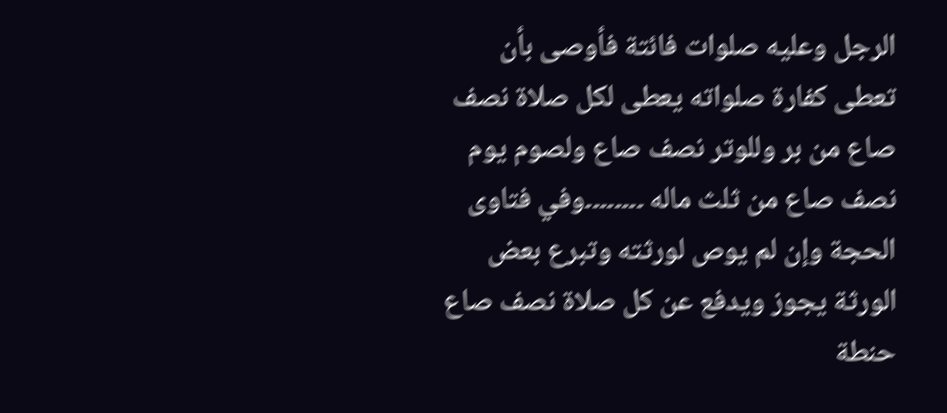الرجل وعليه صلوات فائتة فأوصى بأن تعطى كفارة صلواته يعطى لكل صلاة نصف صاع من بر وللوتر نصف صاع ولصوم يوم نصف صاع من ثلث ماله ۔۔۔۔۔۔۔۔وفي فتاوى الحجة وإن لم يوص لورثته وتبرع بعض الورثة يجوز ويدفع عن كل صلاة نصف صاع حنطة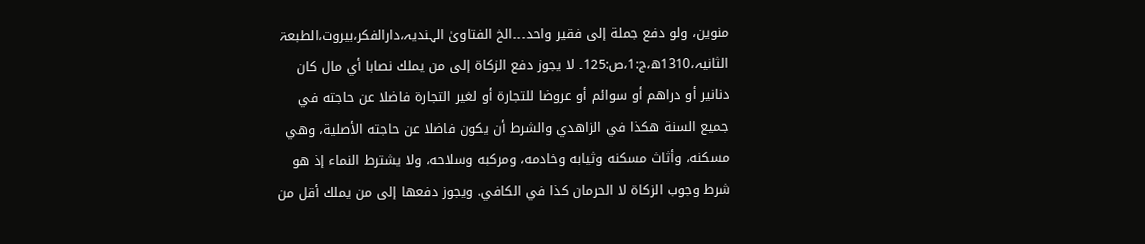منوين، ولو دفع جملة إلى فقير واحد۔۔۔الخ الفتاویٰ الہندیہ،دارالفکر،بیروت،الطبعۃ الثانیہ،1310ھ،ج:1،ص:125۔ لا يجوز دفع الزكاة إلى من يملك نصابا أي مال كان دنانير أو دراهم أو سوائم أو عروضا للتجارة أو لغير التجارة فاضلا عن حاجته في جميع السنة هكذا في الزاهدي والشرط أن يكون فاضلا عن حاجته الأصلية، وهي مسكنه، وأثاث مسكنه وثيابه وخادمه، ومركبه وسلاحه، ولا يشترط النماء إذ هو شرط وجوب الزكاة لا الحرمان كذا في الكافي. ويجوز دفعها إلى من يملك أقل من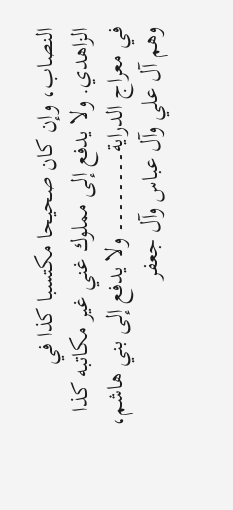النصاب، وإن كان صحيحا مكتسبا كذا في الزاهدي. ولا يدفع إلى مملوك غني غير مكاتبه كذا في معراج الدراية۔۔۔۔۔۔۔۔ ولا يدفع إلى بني هاشم، وهم آل علي وآل عباس وآل جعفر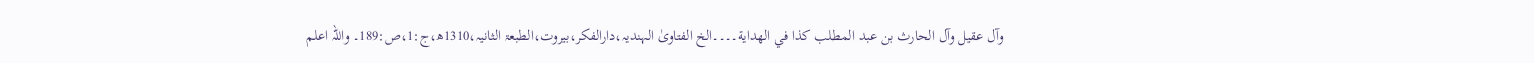وآل عقيل وآل الحارث بن عبد المطلب كذا في الهداية۔۔۔۔الخ الفتاویٰ الہندیہ،دارالفکر،بیروت،الطبعۃ الثانیہ،1310ھ،ج:1،ص:189۔ واللہ اعلم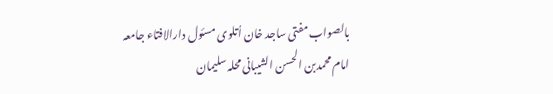بالصواب مفتی ساجد خان اُتلوی مسئول دارالافتاء جامعہ امام محمدبن الحسن الشیبانی محلہ سلیمان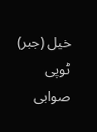خیل (جبر) ٹوپی صوابی